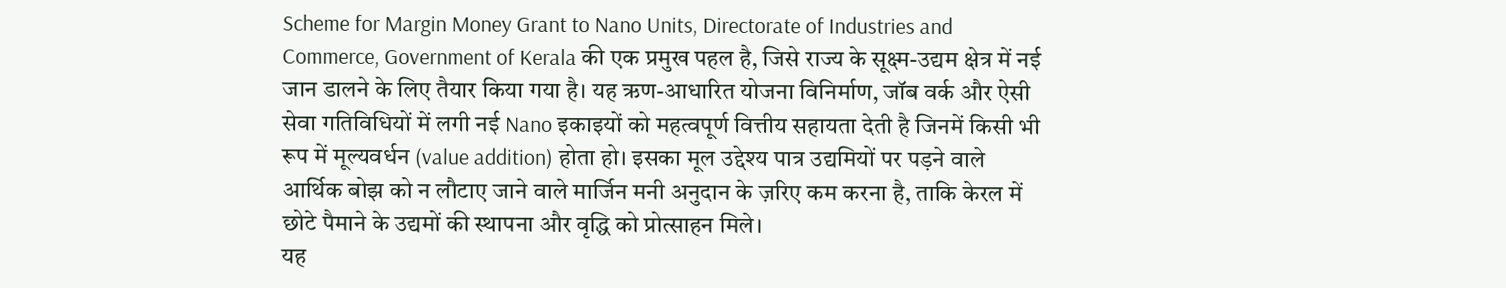Scheme for Margin Money Grant to Nano Units, Directorate of Industries and Commerce, Government of Kerala की एक प्रमुख पहल है, जिसे राज्य के सूक्ष्म-उद्यम क्षेत्र में नई जान डालने के लिए तैयार किया गया है। यह ऋण-आधारित योजना विनिर्माण, जॉब वर्क और ऐसी सेवा गतिविधियों में लगी नई Nano इकाइयों को महत्वपूर्ण वित्तीय सहायता देती है जिनमें किसी भी रूप में मूल्यवर्धन (value addition) होता हो। इसका मूल उद्देश्य पात्र उद्यमियों पर पड़ने वाले आर्थिक बोझ को न लौटाए जाने वाले मार्जिन मनी अनुदान के ज़रिए कम करना है, ताकि केरल में छोटे पैमाने के उद्यमों की स्थापना और वृद्धि को प्रोत्साहन मिले।
यह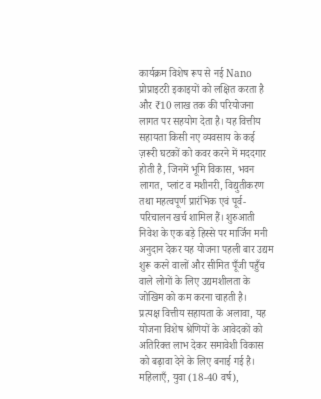कार्यक्रम विशेष रूप से नई Nano प्रोप्राइटरी इकाइयों को लक्षित करता है और ₹10 लाख तक की परियोजना लागत पर सहयोग देता है। यह वित्तीय सहायता किसी नए व्यवसाय के कई ज़रूरी घटकों को कवर करने में मददगार होती है, जिनमें भूमि विकास, भवन लागत, प्लांट व मशीनरी, विद्युतीकरण तथा महत्वपूर्ण प्रारंभिक एवं पूर्व-परिचालन खर्च शामिल हैं। शुरुआती निवेश के एक बड़े हिस्से पर मार्जिन मनी अनुदान देकर यह योजना पहली बार उद्यम शुरू करने वालों और सीमित पूँजी पहुँच वाले लोगों के लिए उद्यमशीलता के जोखिम को कम करना चाहती है।
प्रत्यक्ष वित्तीय सहायता के अलावा, यह योजना विशेष श्रेणियों के आवेदकों को अतिरिक्त लाभ देकर समावेशी विकास को बढ़ावा देने के लिए बनाई गई है। महिलाएँ, युवा (18-40 वर्ष),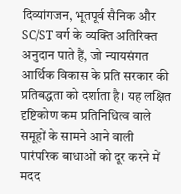दिव्यांगजन, भूतपूर्व सैनिक और SC/ST वर्ग के व्यक्ति अतिरिक्त अनुदान पाते हैं, जो न्यायसंगत आर्थिक विकास के प्रति सरकार की प्रतिबद्धता को दर्शाता है। यह लक्षित दृष्टिकोण कम प्रतिनिधित्व वाले समूहों के सामने आने वाली पारंपरिक बाधाओं को दूर करने में मदद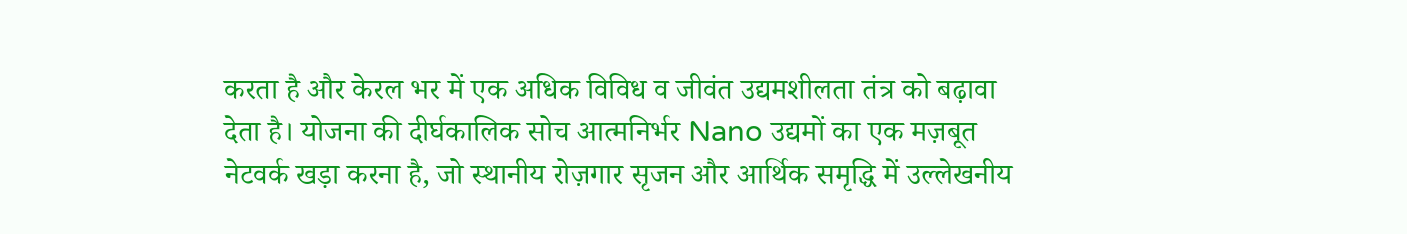करता है और केरल भर में एक अधिक विविध व जीवंत उद्यमशीलता तंत्र को बढ़ावा देता है। योजना की दीर्घकालिक सोच आत्मनिर्भर Nano उद्यमों का एक मज़बूत नेटवर्क खड़ा करना है, जो स्थानीय रोज़गार सृजन और आर्थिक समृद्धि में उल्लेखनीय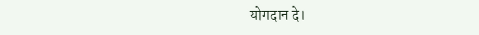योगदान दे।